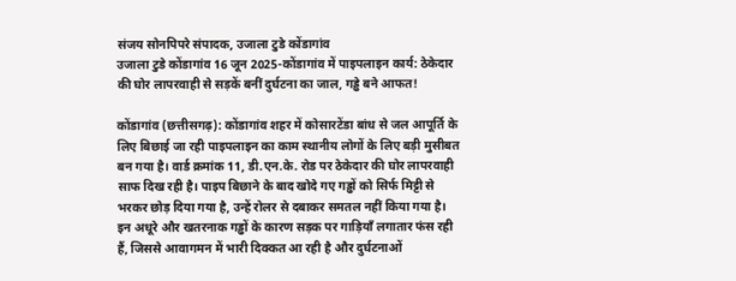संजय सोनपिपरे संपादक, उजाला टुडे कोंडागांव
उजाला टुडे कोंडागांव 16 जून 2025-कोंडागांव में पाइपलाइन कार्य: ठेकेदार की घोर लापरवाही से सड़कें बनीं दुर्घटना का जाल, गड्ढे बने आफत!

कोंडागांव (छत्तीसगढ़): कोंडागांव शहर में कोसारटेंडा बांध से जल आपूर्ति के लिए बिछाई जा रही पाइपलाइन का काम स्थानीय लोगों के लिए बड़ी मुसीबत बन गया है। वार्ड क्रमांक 11, डी.एन.के. रोड पर ठेकेदार की घोर लापरवाही साफ दिख रही है। पाइप बिछाने के बाद खोदे गए गड्ढों को सिर्फ मिट्टी से भरकर छोड़ दिया गया है, उन्हें रोलर से दबाकर समतल नहीं किया गया है। इन अधूरे और खतरनाक गड्ढों के कारण सड़क पर गाड़ियाँ लगातार फंस रही हैं, जिससे आवागमन में भारी दिक्कत आ रही है और दुर्घटनाओं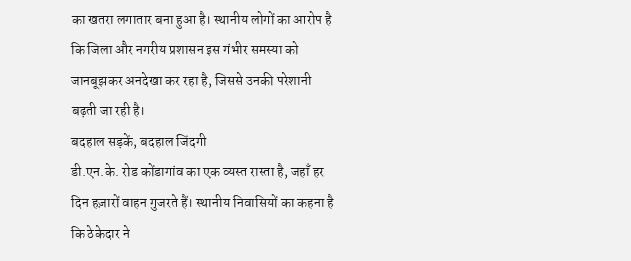का खतरा लगातार बना हुआ है। स्थानीय लोगों का आरोप है कि जिला और नगरीय प्रशासन इस गंभीर समस्या को जानबूझकर अनदेखा कर रहा है, जिससे उनकी परेशानी बढ़ती जा रही है।
बदहाल सड़कें, बदहाल जिंदगी
डी.एन.के. रोड कोंडागांव का एक व्यस्त रास्ता है, जहाँ हर दिन हज़ारों वाहन गुजरते हैं। स्थानीय निवासियों का कहना है कि ठेकेदार ने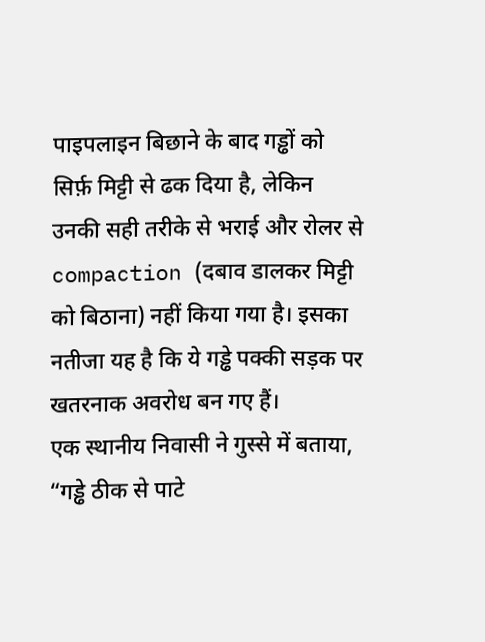पाइपलाइन बिछाने के बाद गड्ढों को सिर्फ़ मिट्टी से ढक दिया है, लेकिन उनकी सही तरीके से भराई और रोलर से compaction (दबाव डालकर मिट्टी को बिठाना) नहीं किया गया है। इसका नतीजा यह है कि ये गड्ढे पक्की सड़क पर खतरनाक अवरोध बन गए हैं।
एक स्थानीय निवासी ने गुस्से में बताया, “गड्ढे ठीक से पाटे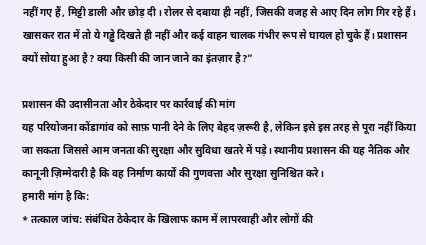नहीं गए हैं, मिट्टी डाली और छोड़ दी। रोलर से दबाया ही नहीं, जिसकी वजह से आए दिन लोग गिर रहे हैं। खासकर रात में तो ये गड्ढे दिखते ही नहीं और कई वाहन चालक गंभीर रूप से घायल हो चुके हैं। प्रशासन क्यों सोया हुआ है? क्या किसी की जान जाने का इंतज़ार है?”

प्रशासन की उदासीनता और ठेकेदार पर कार्रवाई की मांग
यह परियोजना कोंडागांव को साफ़ पानी देने के लिए बेहद ज़रूरी है, लेकिन इसे इस तरह से पूरा नहीं किया जा सकता जिससे आम जनता की सुरक्षा और सुविधा खतरे में पड़े। स्थानीय प्रशासन की यह नैतिक और कानूनी ज़िम्मेदारी है कि वह निर्माण कार्यों की गुणवत्ता और सुरक्षा सुनिश्चित करे।
हमारी मांग है कि:
* तत्काल जांच: संबंधित ठेकेदार के खिलाफ काम में लापरवाही और लोगों की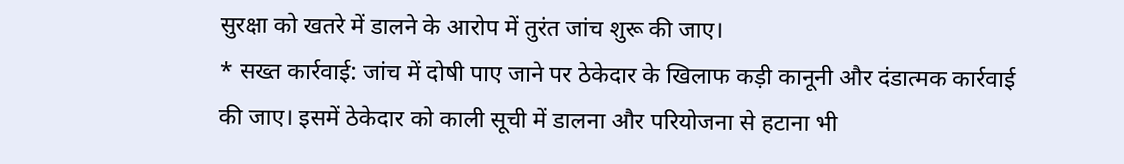सुरक्षा को खतरे में डालने के आरोप में तुरंत जांच शुरू की जाए।
* सख्त कार्रवाई: जांच में दोषी पाए जाने पर ठेकेदार के खिलाफ कड़ी कानूनी और दंडात्मक कार्रवाई की जाए। इसमें ठेकेदार को काली सूची में डालना और परियोजना से हटाना भी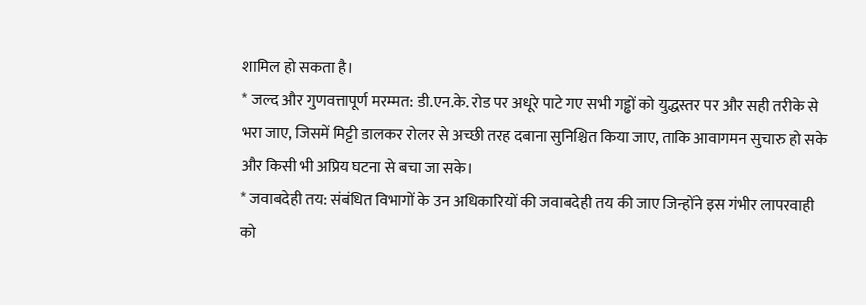शामिल हो सकता है।
* जल्द और गुणवत्तापूर्ण मरम्मत: डी.एन.के. रोड पर अधूरे पाटे गए सभी गड्ढों को युद्धस्तर पर और सही तरीके से भरा जाए, जिसमें मिट्टी डालकर रोलर से अच्छी तरह दबाना सुनिश्चित किया जाए, ताकि आवागमन सुचारु हो सके और किसी भी अप्रिय घटना से बचा जा सके।
* जवाबदेही तय: संबंधित विभागों के उन अधिकारियों की जवाबदेही तय की जाए जिन्होंने इस गंभीर लापरवाही को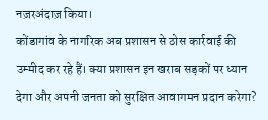नज़रअंदाज़ किया।
कोंडागांव के नागरिक अब प्रशासन से ठोस कार्रवाई की उम्मीद कर रहे हैं। क्या प्रशासन इन खराब सड़कों पर ध्यान देगा और अपनी जनता को सुरक्षित आवागमन प्रदान करेगा?